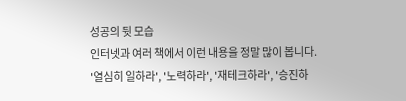성공의 뒷 모습
인터넷과 여러 책에서 이런 내용을 정말 많이 봅니다.
'열심히 일하라', '노력하라', '재테크하라', '승진하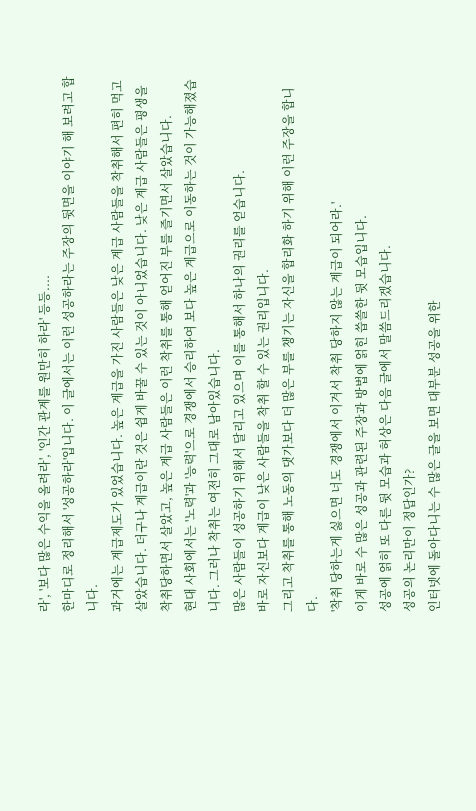라', '보다 많은 수익을 올려라', '인간 관계를 원만히 하라' 등등....
한마디로 정리해서 '성공하라'입니다. 이 글에서는 이런 성공하라는 주장의 뒷면을 이야기 해 보려고 합니다.
과거에는 계급제도가 있었습니다. 높은 계급을 가진 사람들은 낮은 계급 사람들을 착취해서 편히 먹고 살았습니다. 더구나 계급이란 것은 쉽게 바꿀 수 있는 것이 아니었습니다. 낮은 계급 사람들은 평생을 착취당하면서 살았고, 높은 계급 사람들은 이런 착취를 통해 얻어진 부를 즐기면서 살았습니다.
현대 사회에서는 '노력'과 '능력'으로 경쟁에서 승리하여 보다 높은 계급으로 이동하는 것이 가능해졌습니다. 그러나 착취는 여전히 그대로 남아있습니다.
많은 사람들이 성공하기 위해서 달리고 있으며 이를 통해서 하나의 권리를 얻습니다.
바로 자신보다 계급이 낮은 사람들을 착취 할 수 있는 권리입니다.
그리고 착취를 통해 노동의 댓가보다 더 많은 부를 챙기는 자신을 합리화 하기 위해 이런 주장을 합니다.
'착취 당하는게 싫으면 너도 경쟁에서 이겨서 착취 당하지 않는 계급이 되어라.'
이게 바로 수 많은 성공과 관련된 주장과 방법에 얽힌 씁쓸한 뒷 모습입니다.
성공에 얽히 또 다른 뒷 모습과 허상은 다음 글에서 말씀드리겠습니다.
성공의 논리만이 정답인가?
인터넷에 돌아다니는 수 많은 글을 보면 대부분 성공을 위한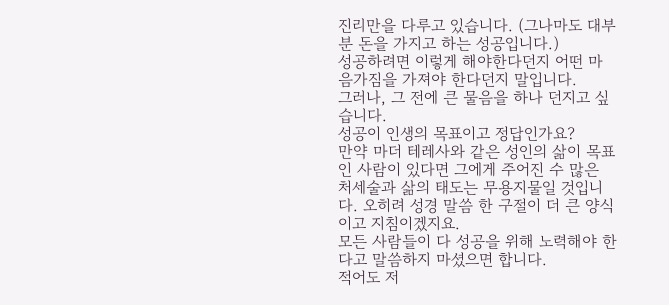진리만을 다루고 있습니다. (그나마도 대부분 돈을 가지고 하는 성공입니다.)
성공하려면 이렇게 해야한다던지 어떤 마음가짐을 가져야 한다던지 말입니다.
그러나, 그 전에 큰 물음을 하나 던지고 싶습니다.
성공이 인생의 목표이고 정답인가요?
만약 마더 테레사와 같은 성인의 삶이 목표인 사람이 있다면 그에게 주어진 수 많은 처세술과 삶의 태도는 무용지물일 것입니다. 오히려 성경 말씀 한 구절이 더 큰 양식이고 지침이겠지요.
모든 사람들이 다 성공을 위해 노력해야 한다고 말씀하지 마셨으면 합니다.
적어도 저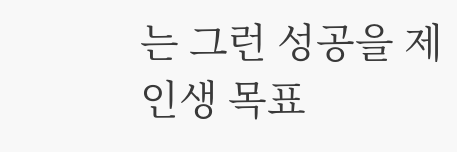는 그런 성공을 제 인생 목표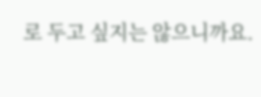로 두고 싶지는 않으니까요.